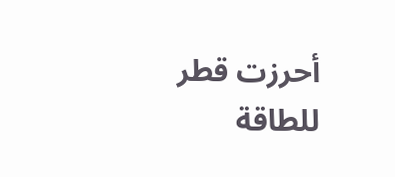أحرزت قطر للطاقة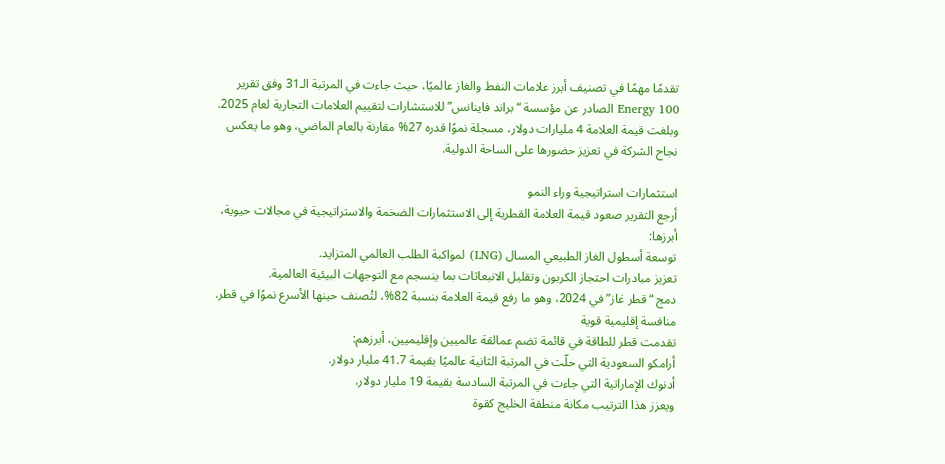تقدمًا مهمًا في تصنيف أبرز علامات النفط والغاز عالميًا، حيث جاءت في المرتبة الـ31 وفق تقرير Energy 100 الصادر عن مؤسسة “براند فاينانس” للاستشارات لتقييم العلامات التجارية لعام 2025. وبلغت قيمة العلامة 4 مليارات دولار، مسجلة نموًا قدره 27% مقارنة بالعام الماضي، وهو ما يعكس نجاح الشركة في تعزيز حضورها على الساحة الدولية.

استثمارات استراتيجية وراء النمو
أرجع التقرير صعود قيمة العلامة القطرية إلى الاستثمارات الضخمة والاستراتيجية في مجالات حيوية، أبرزها:
توسعة أسطول الغاز الطبيعي المسال (LNG) لمواكبة الطلب العالمي المتزايد.
تعزيز مبادرات احتجاز الكربون وتقليل الانبعاثات بما ينسجم مع التوجهات البيئية العالمية.
دمج “قطر غاز” في 2024، وهو ما رفع قيمة العلامة بنسبة 82%، لتُصنف حينها الأسرع نموًا في قطر.
منافسة إقليمية قوية
تقدمت قطر للطاقة في قائمة تضم عمالقة عالميين وإقليميين، أبرزهم:
أرامكو السعودية التي حلّت في المرتبة الثانية عالميًا بقيمة 41.7 مليار دولار.
أدنوك الإماراتية التي جاءت في المرتبة السادسة بقيمة 19 مليار دولار.
ويعزز هذا الترتيب مكانة منطقة الخليج كقوة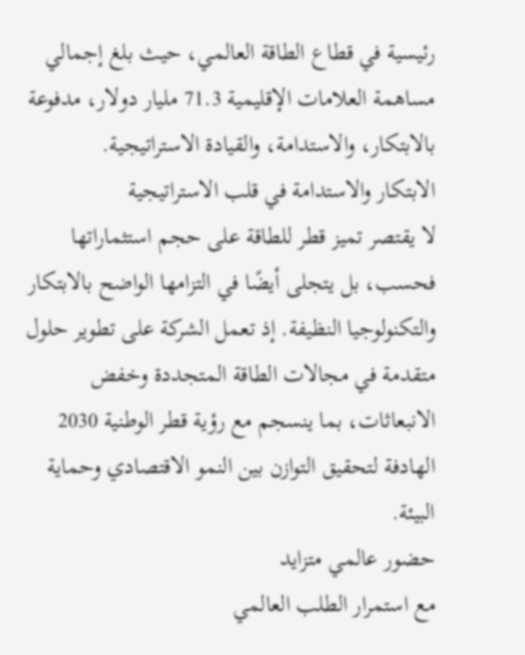رئيسية في قطاع الطاقة العالمي، حيث بلغ إجمالي مساهمة العلامات الإقليمية 71.3 مليار دولار، مدفوعة بالابتكار، والاستدامة، والقيادة الاستراتيجية.
الابتكار والاستدامة في قلب الاستراتيجية
لا يقتصر تميز قطر للطاقة على حجم استثماراتها فحسب، بل يتجلى أيضًا في التزامها الواضح بالابتكار والتكنولوجيا النظيفة. إذ تعمل الشركة على تطوير حلول متقدمة في مجالات الطاقة المتجددة وخفض الانبعاثات، بما ينسجم مع رؤية قطر الوطنية 2030 الهادفة لتحقيق التوازن بين النمو الاقتصادي وحماية البيئة.
حضور عالمي متزايد
مع استمرار الطلب العالمي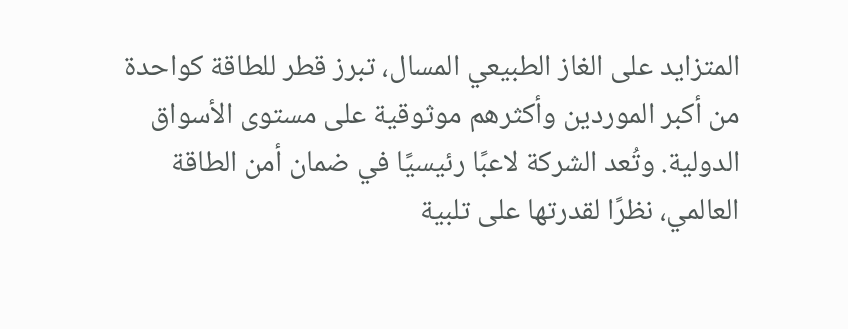المتزايد على الغاز الطبيعي المسال، تبرز قطر للطاقة كواحدة من أكبر الموردين وأكثرهم موثوقية على مستوى الأسواق الدولية. وتُعد الشركة لاعبًا رئيسيًا في ضمان أمن الطاقة العالمي، نظرًا لقدرتها على تلبية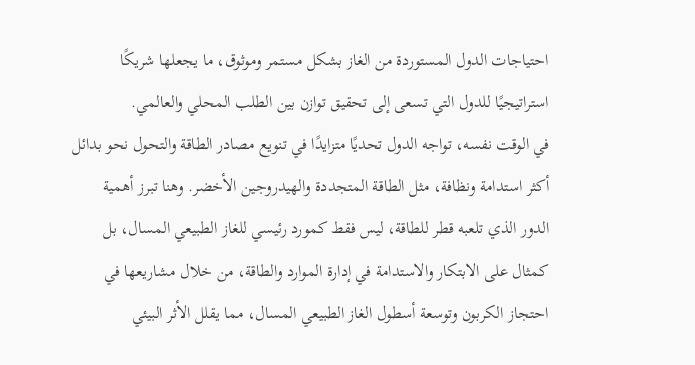احتياجات الدول المستوردة من الغاز بشكل مستمر وموثوق، ما يجعلها شريكًا استراتيجيًا للدول التي تسعى إلى تحقيق توازن بين الطلب المحلي والعالمي.
في الوقت نفسه، تواجه الدول تحديًا متزايدًا في تنويع مصادر الطاقة والتحول نحو بدائل أكثر استدامة ونظافة، مثل الطاقة المتجددة والهيدروجين الأخضر. وهنا تبرز أهمية الدور الذي تلعبه قطر للطاقة، ليس فقط كمورد رئيسي للغاز الطبيعي المسال، بل كمثال على الابتكار والاستدامة في إدارة الموارد والطاقة، من خلال مشاريعها في احتجاز الكربون وتوسعة أسطول الغاز الطبيعي المسال، مما يقلل الأثر البيئي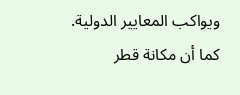ويواكب المعايير الدولية.
كما أن مكانة قطر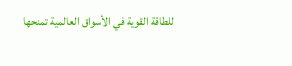للطاقة القوية في الأسواق العالمية تمنحها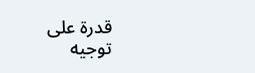قدرة على توجيه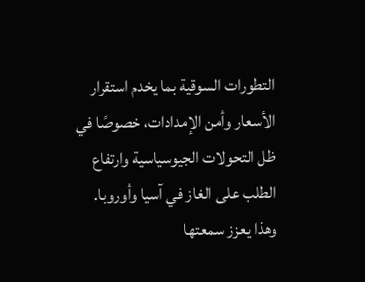التطورات السوقية بما يخدم استقرار الأسعار وأمن الإمدادات، خصوصًا في ظل التحولات الجيوسياسية وارتفاع الطلب على الغاز في آسيا وأوروبا. وهذا يعزز سمعتها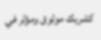كشريك موثوق ومؤثر في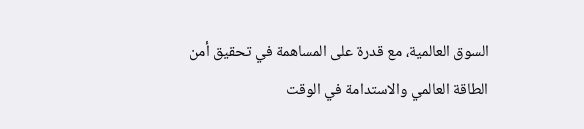السوق العالمية، مع قدرة على المساهمة في تحقيق أمن الطاقة العالمي والاستدامة في الوقت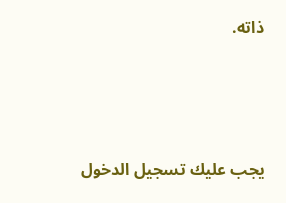ذاته.





يجب عليك تسجيل الدخول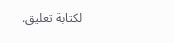لكتابة تعليق.